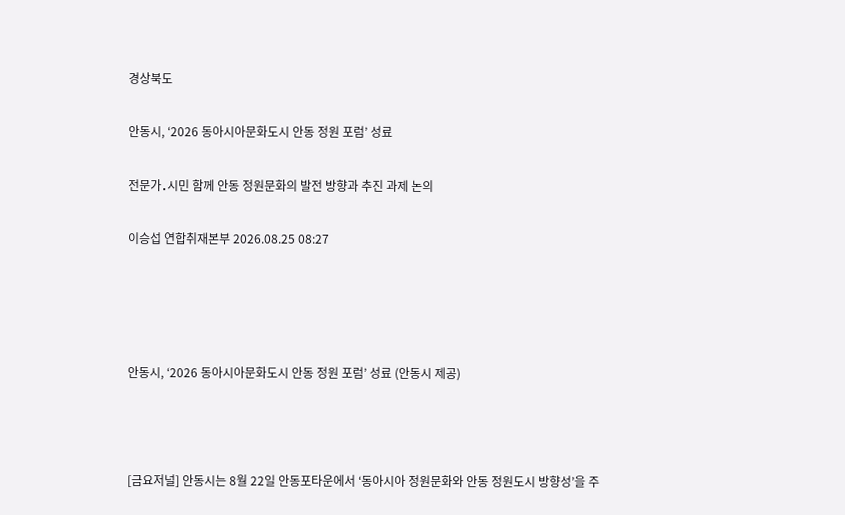경상북도

안동시, ‘2026 동아시아문화도시 안동 정원 포럼’ 성료

전문가․시민 함께 안동 정원문화의 발전 방향과 추진 과제 논의

이승섭 연합취재본부 2026.08.25 08:27




안동시, ‘2026 동아시아문화도시 안동 정원 포럼’ 성료 (안동시 제공)



[금요저널] 안동시는 8월 22일 안동포타운에서 ‘동아시아 정원문화와 안동 정원도시 방향성’을 주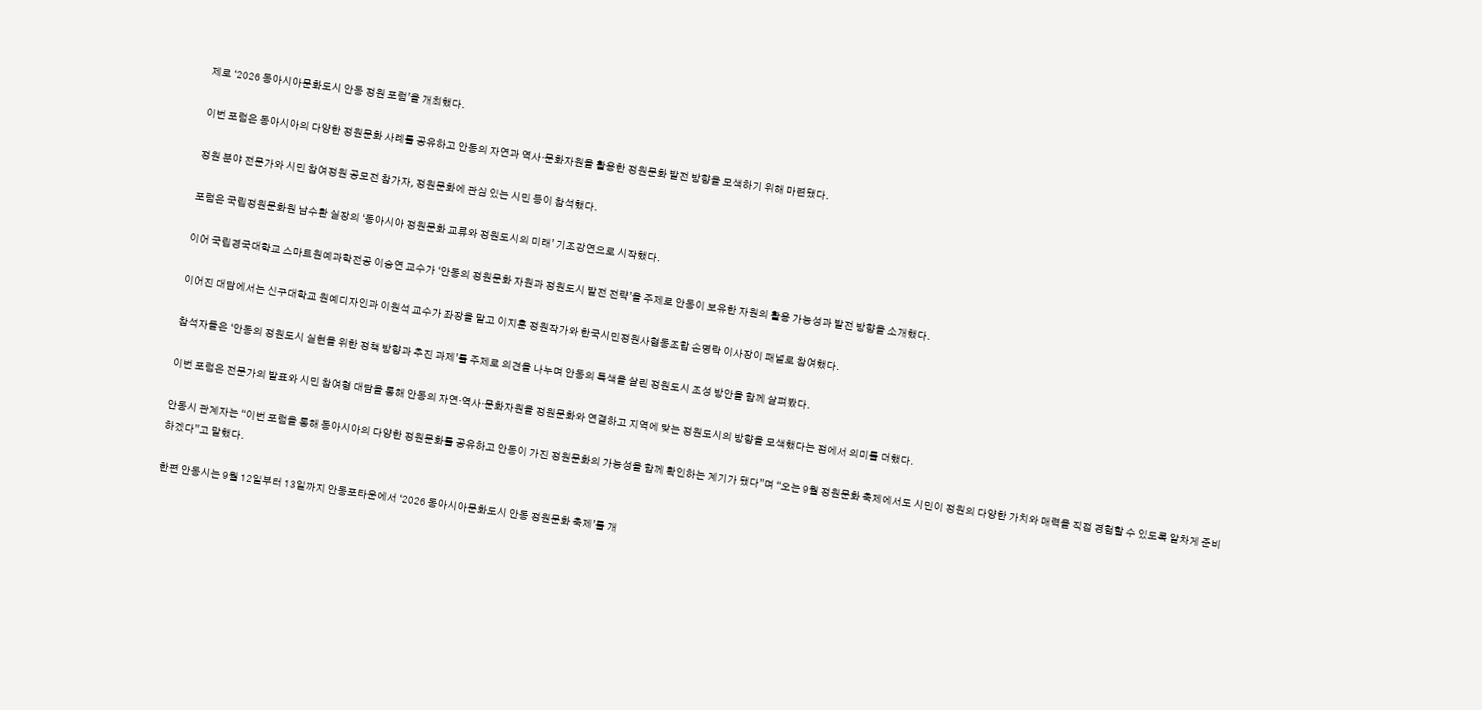제로 ‘2026 동아시아문화도시 안동 정원 포럼’을 개최했다.

이번 포럼은 동아시아의 다양한 정원문화 사례를 공유하고 안동의 자연과 역사·문화자원을 활용한 정원문화 발전 방향을 모색하기 위해 마련됐다.

정원 분야 전문가와 시민 참여정원 공모전 참가자, 정원문화에 관심 있는 시민 등이 참석했다.

포럼은 국립정원문화원 남수환 실장의 ‘동아시아 정원문화 교류와 정원도시의 미래’ 기조강연으로 시작했다.

이어 국립경국대학교 스마트원예과학전공 이승연 교수가 ‘안동의 정원문화 자원과 정원도시 발전 전략’을 주제로 안동이 보유한 자원의 활용 가능성과 발전 방향을 소개했다.

이어진 대담에서는 신구대학교 원예디자인과 이원석 교수가 좌장을 맡고 이지훈 정원작가와 한국시민정원사협동조합 손명락 이사장이 패널로 참여했다.

참석자들은 ‘안동의 정원도시 실현을 위한 정책 방향과 추진 과제’를 주제로 의견을 나누며 안동의 특색을 살린 정원도시 조성 방안을 함께 살펴봤다.

이번 포럼은 전문가의 발표와 시민 참여형 대담을 통해 안동의 자연·역사·문화자원을 정원문화와 연결하고 지역에 맞는 정원도시의 방향을 모색했다는 점에서 의미를 더했다.

안동시 관계자는 “이번 포럼을 통해 동아시아의 다양한 정원문화를 공유하고 안동이 가진 정원문화의 가능성을 함께 확인하는 계기가 됐다”며 “오는 9월 정원문화 축제에서도 시민이 정원의 다양한 가치와 매력을 직접 경험할 수 있도록 알차게 준비하겠다”고 말했다.

한편 안동시는 9월 12일부터 13일까지 안동포타운에서 ‘2026 동아시아문화도시 안동 정원문화 축제’를 개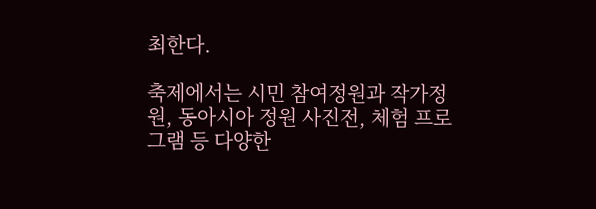최한다.

축제에서는 시민 참여정원과 작가정원, 동아시아 정원 사진전, 체험 프로그램 등 다양한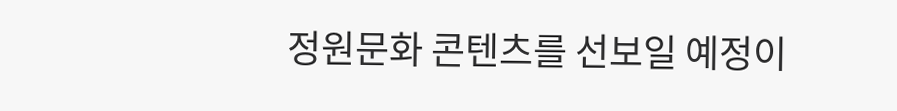정원문화 콘텐츠를 선보일 예정이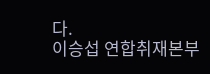다.
이승섭 연합취재본부